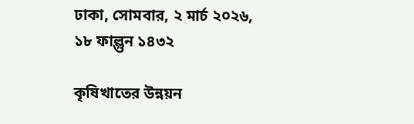ঢাকা, সোমবার, ২ মার্চ ২০২৬, ১৮ ফাল্গুন ১৪৩২

কৃষিখাতের উন্নয়ন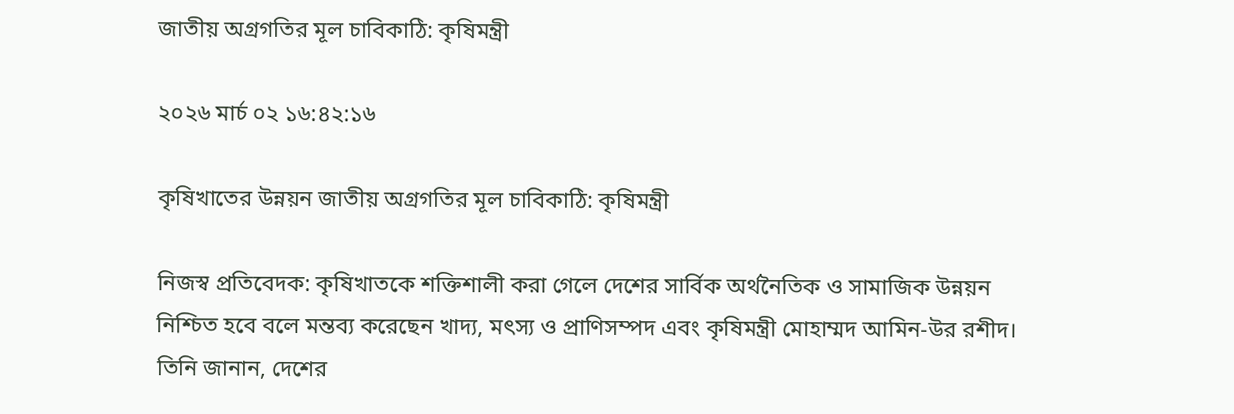জাতীয় অগ্রগতির মূল চাবিকাঠি: কৃষিমন্ত্রী

২০২৬ মার্চ ০২ ১৬:৪২:১৬

কৃষিখাতের উন্নয়ন জাতীয় অগ্রগতির মূল চাবিকাঠি: কৃষিমন্ত্রী

নিজস্ব প্রতিবেদক: কৃষিখাতকে শক্তিশালী করা গেলে দেশের সার্বিক অর্থনৈতিক ও সামাজিক উন্নয়ন নিশ্চিত হবে বলে মন্তব্য করেছেন খাদ্য, মৎস্য ও প্রাণিসম্পদ এবং কৃষিমন্ত্রী মোহাম্মদ আমিন-উর রশীদ। তিনি জানান, দেশের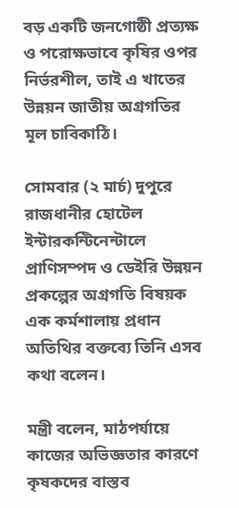বড় একটি জনগোষ্ঠী প্রত্যক্ষ ও পরোক্ষভাবে কৃষির ওপর নির্ভরশীল, তাই এ খাতের উন্নয়ন জাতীয় অগ্রগতির মূল চাবিকাঠি।

সোমবার (২ মার্চ) দুপুরে রাজধানীর হোটেল ইন্টারকন্টিনেন্টালে প্রাণিসম্পদ ও ডেইরি উন্নয়ন প্রকল্পের অগ্রগতি বিষয়ক এক কর্মশালায় প্রধান অতিথির বক্তব্যে তিনি এসব কথা বলেন।

মন্ত্রী বলেন, মাঠপর্যায়ে কাজের অভিজ্ঞতার কারণে কৃষকদের বাস্তব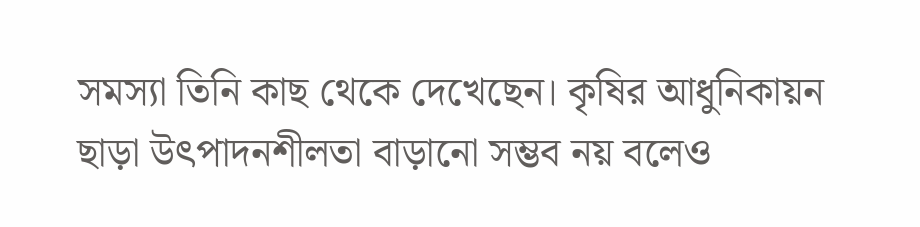সমস্যা তিনি কাছ থেকে দেখেছেন। কৃষির আধুনিকায়ন ছাড়া উৎপাদনশীলতা বাড়ানো সম্ভব নয় বলেও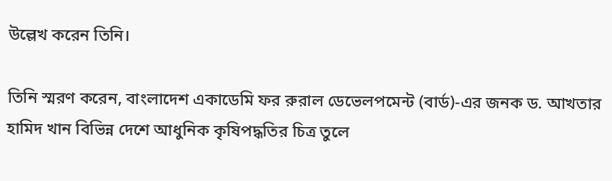উল্লেখ করেন তিনি।

তিনি স্মরণ করেন, বাংলাদেশ একাডেমি ফর রুরাল ডেভেলপমেন্ট (বার্ড)-এর জনক ড. আখতার হামিদ খান বিভিন্ন দেশে আধুনিক কৃষিপদ্ধতির চিত্র তুলে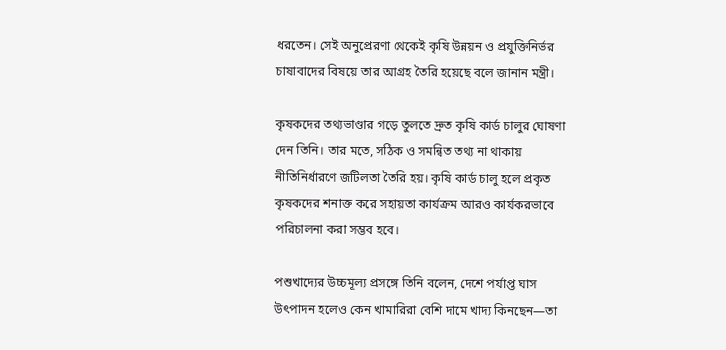ধরতেন। সেই অনুপ্রেরণা থেকেই কৃষি উন্নয়ন ও প্রযুক্তিনির্ভর চাষাবাদের বিষয়ে তার আগ্রহ তৈরি হয়েছে বলে জানান মন্ত্রী।

কৃষকদের তথ্যভাণ্ডার গড়ে তুলতে দ্রুত কৃষি কার্ড চালুর ঘোষণা দেন তিনি। তার মতে, সঠিক ও সমন্বিত তথ্য না থাকায় নীতিনির্ধারণে জটিলতা তৈরি হয়। কৃষি কার্ড চালু হলে প্রকৃত কৃষকদের শনাক্ত করে সহায়তা কার্যক্রম আরও কার্যকরভাবে পরিচালনা করা সম্ভব হবে।

পশুখাদ্যের উচ্চমূল্য প্রসঙ্গে তিনি বলেন, দেশে পর্যাপ্ত ঘাস উৎপাদন হলেও কেন খামারিরা বেশি দামে খাদ্য কিনছেন—তা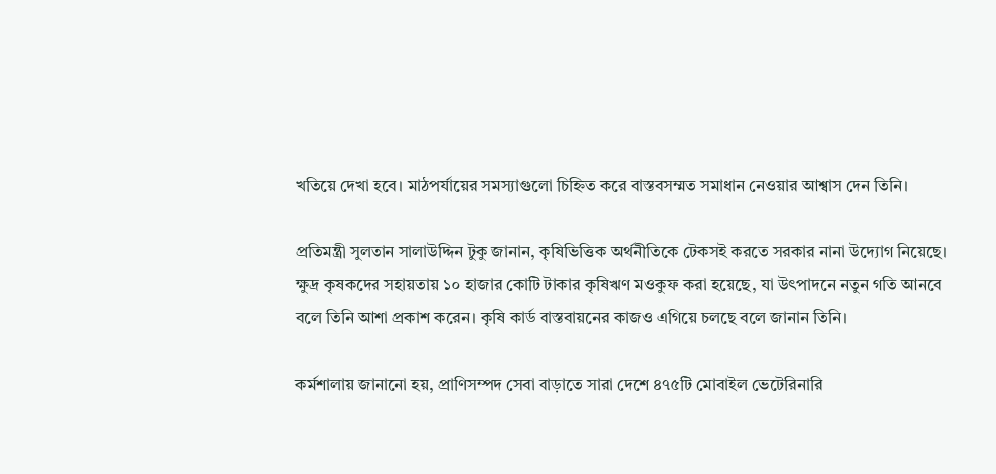খতিয়ে দেখা হবে। মাঠপর্যায়ের সমস্যাগুলো চিহ্নিত করে বাস্তবসম্মত সমাধান নেওয়ার আশ্বাস দেন তিনি।

প্রতিমন্ত্রী সুলতান সালাউদ্দিন টুকু জানান, কৃষিভিত্তিক অর্থনীতিকে টেকসই করতে সরকার নানা উদ্যোগ নিয়েছে। ক্ষুদ্র কৃষকদের সহায়তায় ১০ হাজার কোটি টাকার কৃষিঋণ মওকুফ করা হয়েছে, যা উৎপাদনে নতুন গতি আনবে বলে তিনি আশা প্রকাশ করেন। কৃষি কার্ড বাস্তবায়নের কাজও এগিয়ে চলছে বলে জানান তিনি।

কর্মশালায় জানানো হয়, প্রাণিসম্পদ সেবা বাড়াতে সারা দেশে ৪৭৫টি মোবাইল ভেটেরিনারি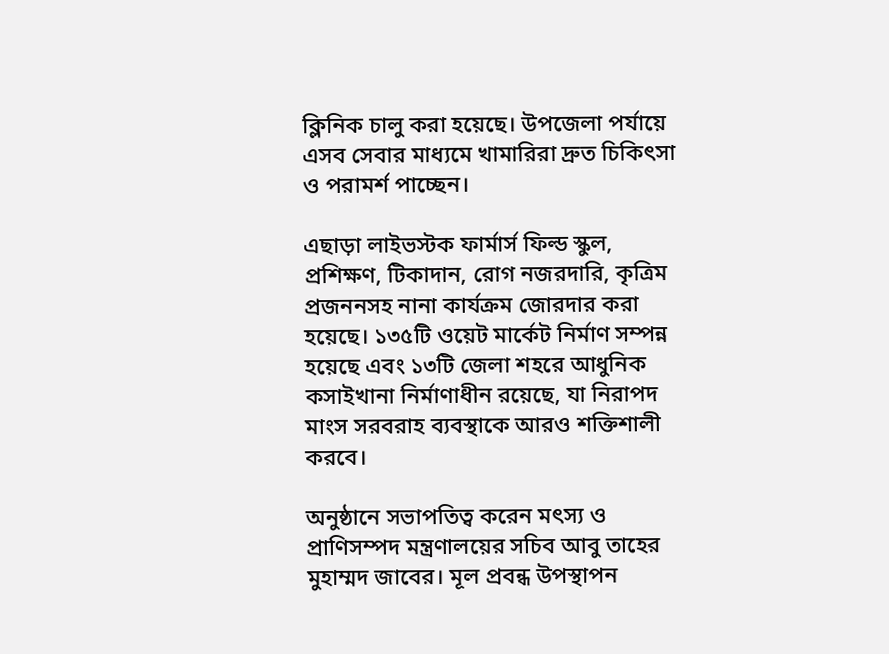ক্লিনিক চালু করা হয়েছে। উপজেলা পর্যায়ে এসব সেবার মাধ্যমে খামারিরা দ্রুত চিকিৎসা ও পরামর্শ পাচ্ছেন।

এছাড়া লাইভস্টক ফার্মার্স ফিল্ড স্কুল, প্রশিক্ষণ, টিকাদান, রোগ নজরদারি, কৃত্রিম প্রজননসহ নানা কার্যক্রম জোরদার করা হয়েছে। ১৩৫টি ওয়েট মার্কেট নির্মাণ সম্পন্ন হয়েছে এবং ১৩টি জেলা শহরে আধুনিক কসাইখানা নির্মাণাধীন রয়েছে, যা নিরাপদ মাংস সরবরাহ ব্যবস্থাকে আরও শক্তিশালী করবে।

অনুষ্ঠানে সভাপতিত্ব করেন মৎস্য ও প্রাণিসম্পদ মন্ত্রণালয়ের সচিব আবু তাহের মুহাম্মদ জাবের। মূল প্রবন্ধ উপস্থাপন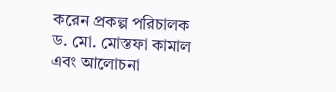করেন প্রকল্প পরিচালক ড. মো. মোস্তফা কামাল এবং আলোচনা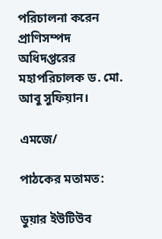পরিচালনা করেন প্রাণিসম্পদ অধিদপ্তরের মহাপরিচালক ড. মো. আবু সুফিয়ান।

এমজে/

পাঠকের মতামত:

ডুয়ার ইউটিউব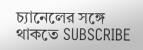চ্যানেলের সঙ্গে থাকতে SUBSCRIBE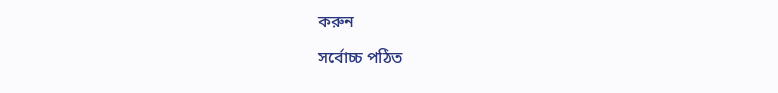করুন

সর্বোচ্চ পঠিত